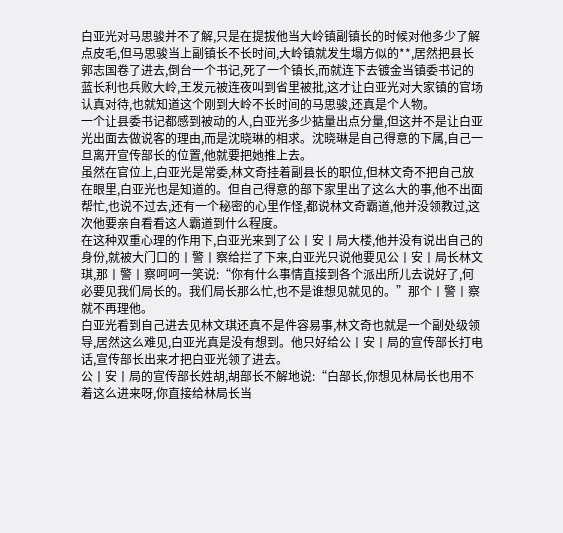白亚光对马思骏并不了解,只是在提拔他当大岭镇副镇长的时候对他多少了解点皮毛,但马思骏当上副镇长不长时间,大岭镇就发生塌方似的**,居然把县长郭志国卷了进去,倒台一个书记,死了一个镇长,而就连下去镀金当镇委书记的蓝长利也兵败大岭,王发元被连夜叫到省里被批,这才让白亚光对大家镇的官场认真对待,也就知道这个刚到大岭不长时间的马思骏,还真是个人物。
一个让县委书记都感到被动的人,白亚光多少掂量出点分量,但这并不是让白亚光出面去做说客的理由,而是沈晓琳的相求。沈晓琳是自己得意的下属,自己一旦离开宣传部长的位置,他就要把她推上去。
虽然在官位上,白亚光是常委,林文奇挂着副县长的职位,但林文奇不把自己放在眼里,白亚光也是知道的。但自己得意的部下家里出了这么大的事,他不出面帮忙,也说不过去,还有一个秘密的心里作怪,都说林文奇霸道,他并没领教过,这次他要亲自看看这人霸道到什么程度。
在这种双重心理的作用下,白亚光来到了公丨安丨局大楼,他并没有说出自己的身份,就被大门口的丨警丨察给拦了下来,白亚光只说他要见公丨安丨局长林文琪,那丨警丨察呵呵一笑说:“你有什么事情直接到各个派出所儿去说好了,何必要见我们局长的。我们局长那么忙,也不是谁想见就见的。”那个丨警丨察就不再理他。
白亚光看到自己进去见林文琪还真不是件容易事,林文奇也就是一个副处级领导,居然这么难见,白亚光真是没有想到。他只好给公丨安丨局的宣传部长打电话,宣传部长出来才把白亚光领了进去。
公丨安丨局的宣传部长姓胡,胡部长不解地说:“白部长,你想见林局长也用不着这么进来呀,你直接给林局长当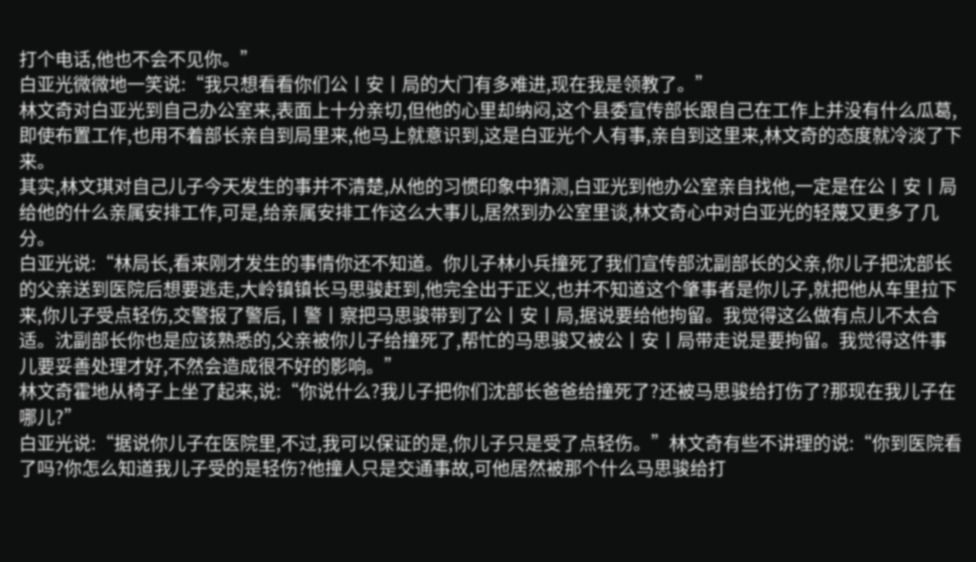打个电话,他也不会不见你。”
白亚光微微地一笑说:“我只想看看你们公丨安丨局的大门有多难进,现在我是领教了。”
林文奇对白亚光到自己办公室来,表面上十分亲切,但他的心里却纳闷,这个县委宣传部长跟自己在工作上并没有什么瓜葛,即使布置工作,也用不着部长亲自到局里来,他马上就意识到,这是白亚光个人有事,亲自到这里来,林文奇的态度就冷淡了下来。
其实,林文琪对自己儿子今天发生的事并不清楚,从他的习惯印象中猜测,白亚光到他办公室亲自找他,一定是在公丨安丨局给他的什么亲属安排工作,可是,给亲属安排工作这么大事儿,居然到办公室里谈,林文奇心中对白亚光的轻蔑又更多了几分。
白亚光说:“林局长,看来刚才发生的事情你还不知道。你儿子林小兵撞死了我们宣传部沈副部长的父亲,你儿子把沈部长的父亲送到医院后想要逃走,大岭镇镇长马思骏赶到,他完全出于正义,也并不知道这个肇事者是你儿子,就把他从车里拉下来,你儿子受点轻伤,交警报了警后,丨警丨察把马思骏带到了公丨安丨局,据说要给他拘留。我觉得这么做有点儿不太合适。沈副部长你也是应该熟悉的,父亲被你儿子给撞死了,帮忙的马思骏又被公丨安丨局带走说是要拘留。我觉得这件事儿要妥善处理才好,不然会造成很不好的影响。”
林文奇霍地从椅子上坐了起来,说:“你说什么?我儿子把你们沈部长爸爸给撞死了?还被马思骏给打伤了?那现在我儿子在哪儿?”
白亚光说:“据说你儿子在医院里,不过,我可以保证的是,你儿子只是受了点轻伤。”林文奇有些不讲理的说:“你到医院看了吗?你怎么知道我儿子受的是轻伤?他撞人只是交通事故,可他居然被那个什么马思骏给打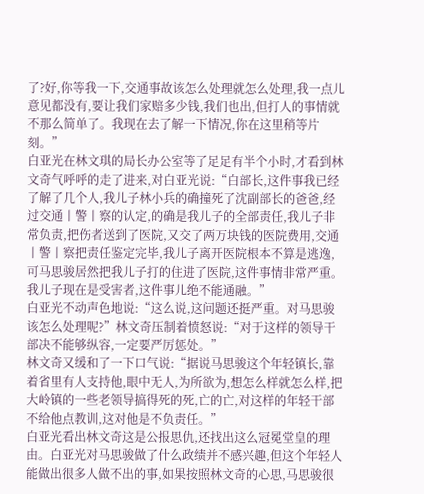了?好,你等我一下,交通事故该怎么处理就怎么处理,我一点儿意见都没有,要让我们家赔多少钱,我们也出,但打人的事情就不那么简单了。我现在去了解一下情况,你在这里稍等片刻。”
白亚光在林文琪的局长办公室等了足足有半个小时,才看到林文奇气呼呼的走了进来,对白亚光说:“白部长,这件事我已经了解了几个人,我儿子林小兵的确撞死了沈副部长的爸爸,经过交通丨警丨察的认定,的确是我儿子的全部责任,我儿子非常负责,把伤者送到了医院,又交了两万块钱的医院费用,交通丨警丨察把责任鉴定完毕,我儿子离开医院根本不算是逃逸,可马思骏居然把我儿子打的住进了医院,这件事情非常严重。我儿子现在是受害者,这件事儿绝不能通融。”
白亚光不动声色地说:“这么说,这问题还挺严重。对马思骏该怎么处理呢?”林文奇压制着愤怒说:“对于这样的领导干部决不能够纵容,一定要严厉惩处。”
林文奇又缓和了一下口气说:“据说马思骏这个年轻镇长,靠着省里有人支持他,眼中无人,为所欲为,想怎么样就怎么样,把大岭镇的一些老领导搞得死的死,亡的亡,对这样的年轻干部不给他点教训,这对他是不负责任。”
白亚光看出林文奇这是公报思仇,还找出这么冠冕堂皇的理由。白亚光对马思骏做了什么政绩并不感兴趣,但这个年轻人能做出很多人做不出的事,如果按照林文奇的心思,马思骏很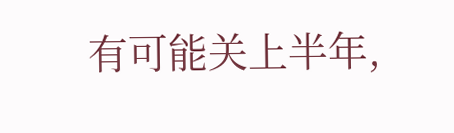有可能关上半年,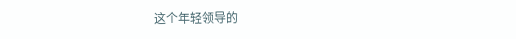这个年轻领导的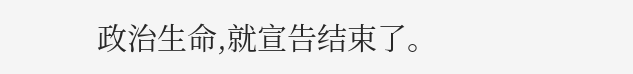政治生命,就宣告结束了。